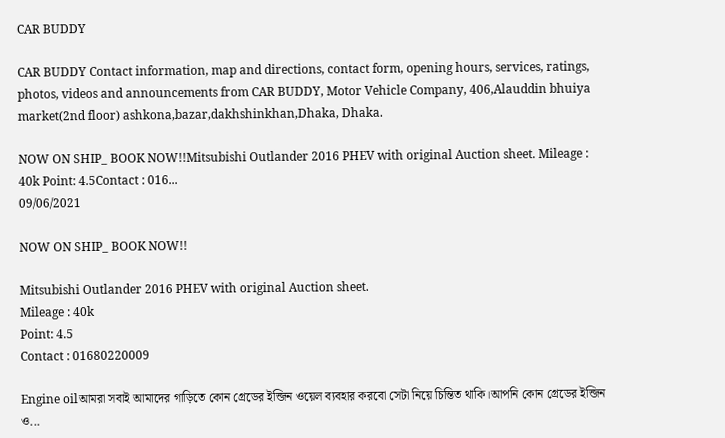CAR BUDDY

CAR BUDDY Contact information, map and directions, contact form, opening hours, services, ratings, photos, videos and announcements from CAR BUDDY, Motor Vehicle Company, 406,Alauddin bhuiya market(2nd floor) ashkona,bazar,dakhshinkhan,Dhaka, Dhaka.

NOW ON SHIP_ BOOK NOW!!Mitsubishi Outlander 2016 PHEV with original Auction sheet. Mileage : 40k Point: 4.5Contact : 016...
09/06/2021

NOW ON SHIP_ BOOK NOW!!

Mitsubishi Outlander 2016 PHEV with original Auction sheet.
Mileage : 40k
Point: 4.5
Contact : 01680220009

Engine oilআমরা সবাই আমাদের গাড়িতে কোন গ্রেডের ইন্জিন ওয়েল ব্যবহার করবো সেটা নিয়ে চিন্তিত থাকি।আপনি কোন গ্রেডের ইন্জিন ও...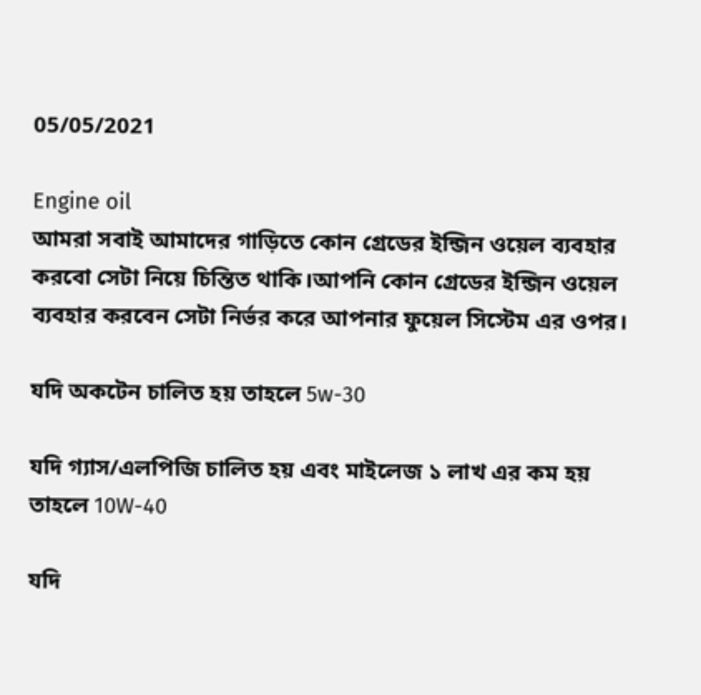05/05/2021

Engine oil
আমরা সবাই আমাদের গাড়িতে কোন গ্রেডের ইন্জিন ওয়েল ব্যবহার করবো সেটা নিয়ে চিন্তিত থাকি।আপনি কোন গ্রেডের ইন্জিন ওয়েল ব্যবহার করবেন সেটা নির্ভর করে আপনার ফুয়েল সিস্টেম এর ওপর।

যদি অকটেন চালিত হয় তাহলে 5w-30

যদি গ্যাস/এলপিজি চালিত হয় এবং মাইলেজ ১ লাখ এর কম হয় তাহলে 10W-40

যদি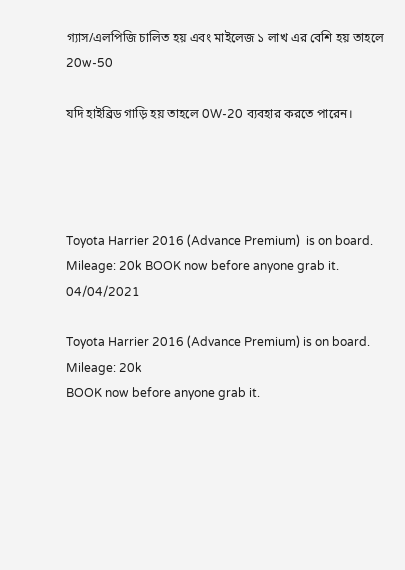গ্যাস/এলপিজি চালিত হয় এবং মাইলেজ ১ লাখ এর বেশি হয় তাহলে 20w-50

যদি হাইব্রিড গাড়ি হয় তাহলে 0W-20 ব্যবহার করতে পারেন।




Toyota Harrier 2016 (Advance Premium)  is on board. Mileage: 20k BOOK now before anyone grab it.
04/04/2021

Toyota Harrier 2016 (Advance Premium) is on board.
Mileage: 20k
BOOK now before anyone grab it.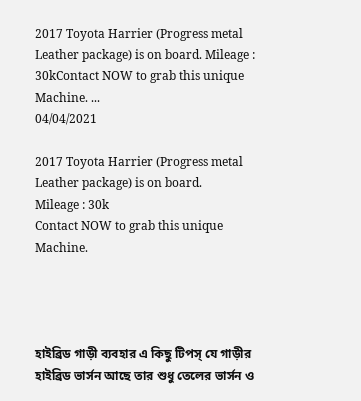2017 Toyota Harrier (Progress metal Leather package) is on board. Mileage : 30kContact NOW to grab this unique Machine. ...
04/04/2021

2017 Toyota Harrier (Progress metal Leather package) is on board.
Mileage : 30k
Contact NOW to grab this unique Machine.




হাইব্রিড গাড়ী ব্যবহার এ কিছু টিপস্ যে গাড়ীর হাইব্রিড ভার্সন আছে তার শুধু তেলের ভার্সন ও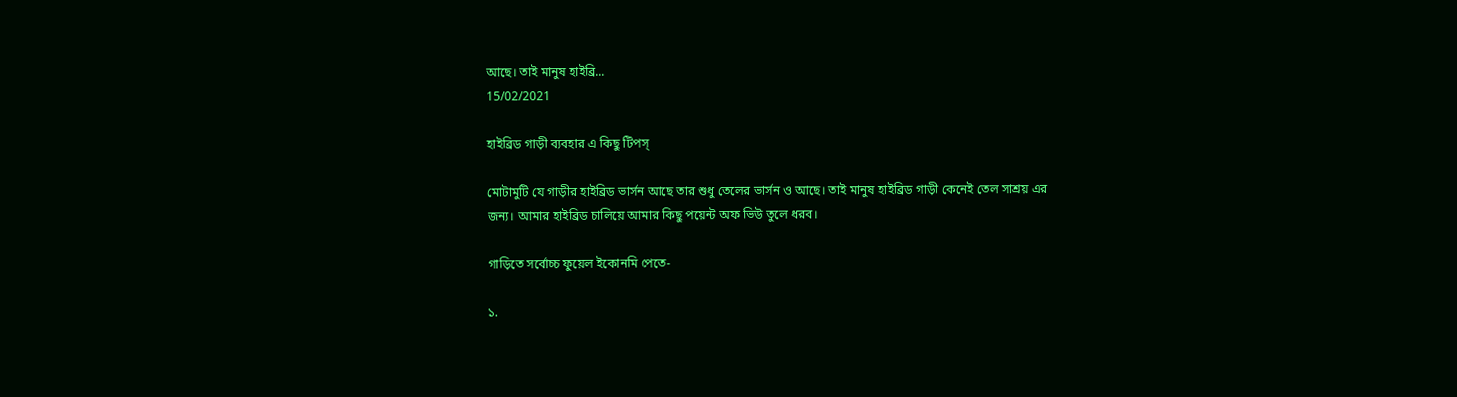আছে। তাই মানুষ হাইব্রি...
15/02/2021

হাইব্রিড গাড়ী ব্যবহার এ কিছু টিপস্

মোটামুটি যে গাড়ীর হাইব্রিড ভার্সন আছে তার শুধু তেলের ভার্সন ও আছে। তাই মানুষ হাইব্রিড গাড়ী কেনেই তেল সাশ্রয় এর জন্য। আমার হাইব্রিড চালিয়ে আমার কিছু পয়েন্ট অফ ভিউ তুলে ধরব।

গাড়িতে সর্বোচ্চ ফুয়েল ইকোনমি পেতে-

১.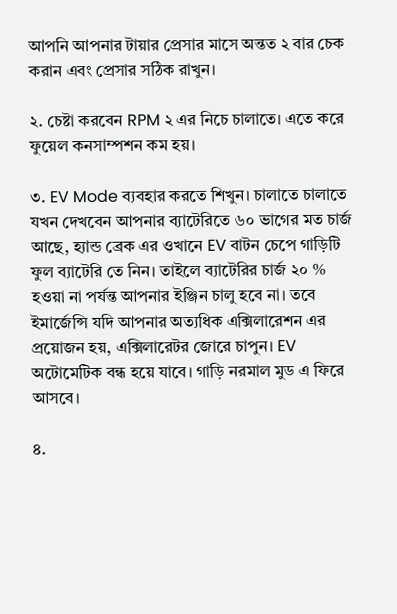আপনি আপনার টায়ার প্রেসার মাসে অন্তত ২ বার চেক করান এবং প্রেসার সঠিক রাখুন।

২. চেষ্টা করবেন RPM ২ এর নিচে চালাতে। এতে করে ফুয়েল কনসাম্পশন কম হয়।

৩. EV Mode ব্যবহার করতে শিখুন। চালাতে চালাতে যখন দেখবেন আপনার ব্যাটেরিতে ৬০ ভাগের মত চার্জ আছে, হ্যান্ড ব্রেক এর ওখানে EV বাটন চেপে গাড়িটি ফুল ব্যাটেরি তে নিন। তাইলে ব্যাটেরির চার্জ ২০ % হওয়া না পর্যন্ত আপনার ইঞ্জিন চালু হবে না। তবে ইমার্জেন্সি যদি আপনার অত্যধিক এক্সিলারেশন এর প্রয়োজন হয়, এক্সিলারেটর জোরে চাপুন। EV অটোমেটিক বন্ধ হয়ে যাবে। গাড়ি নরমাল মুড এ ফিরে আসবে।

৪.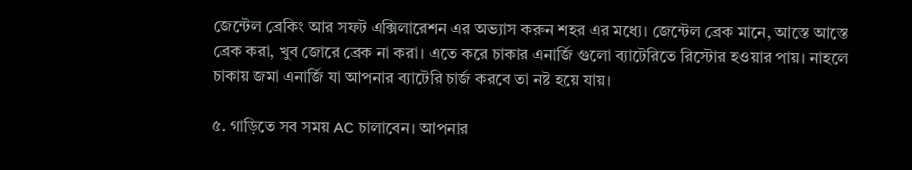জেন্টেল ব্রেকিং আর সফট এক্সিলারেশন এর অভ্যাস করুন শহর এর মধ্যে। জেন্টেল ব্রেক মানে, আস্তে আস্তে ব্রেক করা, খুব জোরে ব্রেক না করা। এতে করে চাকার এনার্জি গুলো ব্যাটেরিতে রিস্টোর হওয়ার পায়। নাহলে চাকায় জমা এনার্জি যা আপনার ব্যাটেরি চার্জ করবে তা নষ্ট হয়ে যায়।

৫. গাড়িতে সব সময় AC চালাবেন। আপনার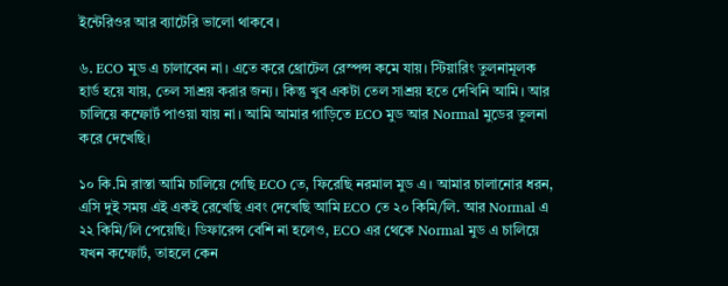ইন্টেরিওর আর ব্যাটেরি ভালো থাকবে।

৬. ECO মুড এ চালাবেন না। এতে করে থ্রোটেল রেস্পন্স কমে যায়। স্টিয়ারিং তুলনামূলক হার্ড হয়ে যায়, তেল সাশ্রয় করার জন্য। কিন্তু খুব একটা তেল সাশ্রয় হতে দেখিনি আমি। আর চালিয়ে কম্ফোর্ট পাওয়া যায় না। আমি আমার গাড়িতে ECO মুড আর Normal মুডের তুলনা করে দেখেছি।

১০ কি.মি রাস্তা আমি চালিয়ে গেছি ECO তে, ফিরেছি নরমাল মুড এ। আমার চালানোর ধরন, এসি দুই সময় এই একই রেখেছি এবং দেখেছি আমি ECO তে ২০ কিমি/লি. আর Normal এ ২২ কিমি/লি পেয়েছি। ডিফারেন্স বেশি না হলেও, ECO এর থেকে Normal মুড এ চালিয়ে যখন কম্ফোর্ট, তাহলে কেন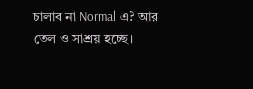চালাব না Normal এ? আর তেল ও সাশ্রয় হচ্ছে।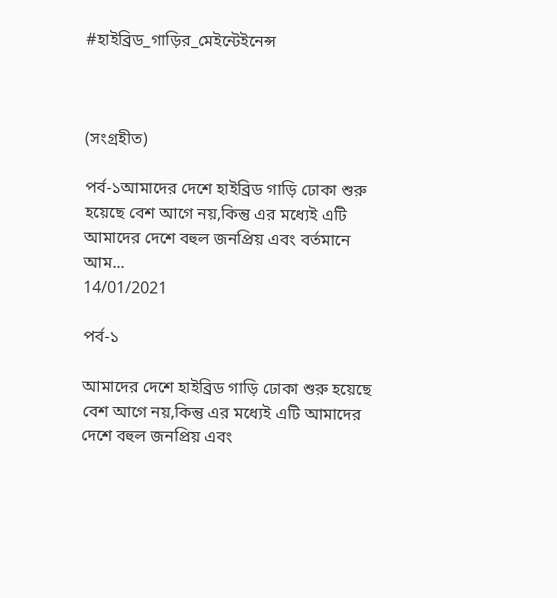#হাইব্রিড_গাড়ির_মেইন্টেইনেন্স



(সংগ্রহীত)

পর্ব-১আমাদের দেশে হাইব্রিড গাড়ি ঢোকা শুরু হয়েছে বেশ আগে নয়,কিন্তু এর মধ্যেই এটি আমাদের দেশে বহুল জনপ্রিয় এবং বর্তমানে আম...
14/01/2021

পর্ব-১

আমাদের দেশে হাইব্রিড গাড়ি ঢোকা শুরু হয়েছে বেশ আগে নয়,কিন্তু এর মধ্যেই এটি আমাদের দেশে বহুল জনপ্রিয় এবং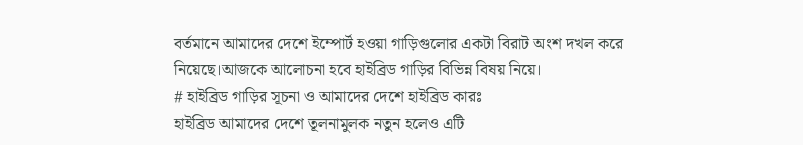বর্তমানে আমাদের দেশে ইম্পোর্ট হওয়া গাড়িগুলোর একটা বিরাট অংশ দখল করে নিয়েছে।আজকে আলোচনা হবে হাইব্রিড গাড়ির বিভিন্ন বিষয় নিয়ে।
# হাইব্রিড গাড়ির সূচনা ও আমাদের দেশে হাইব্রিড কারঃ
হাইব্রিড আমাদের দেশে তূলনামুলক নতুন হলেও এটি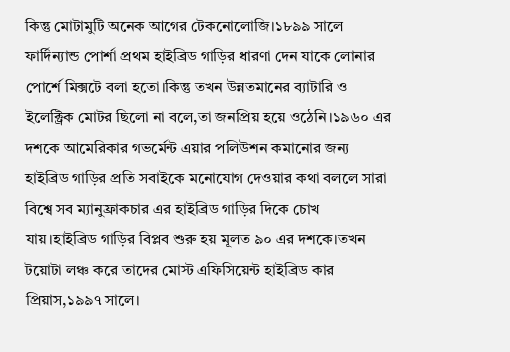কিন্তু মোটামুটি অনেক আগের টেকনোলোজি।১৮৯৯ সালে ফার্দিন্যান্ড পোর্শা প্রথম হাইব্রিড গাড়ির ধারণা দেন যাকে লোনার পোর্শে মিক্সটে বলা হতো।কিন্তু তখন উন্নতমানের ব্যাটারি ও ইলেক্ট্রিক মোটর ছিলো না বলে,তা জনপ্রিয় হয়ে ওঠেনি।১৯৬০ এর দশকে আমেরিকার গভর্মেন্ট এয়ার পলিউশন কমানোর জন্য হাইব্রিড গাড়ির প্রতি সবাইকে মনোযোগ দেওয়ার কথা বললে সারা বিশ্বে সব ম্যানুফ্রাকচার এর হাইব্রিড গাড়ির দিকে চোখ যায়।হাইব্রিড গাড়ির বিপ্লব শুরু হয় মূলত ৯০ এর দশকে।তখন টয়োটা লঞ্চ করে তাদের মোস্ট এফিসিয়েন্ট হাইব্রিড কার প্রিয়াস,১৯৯৭ সালে।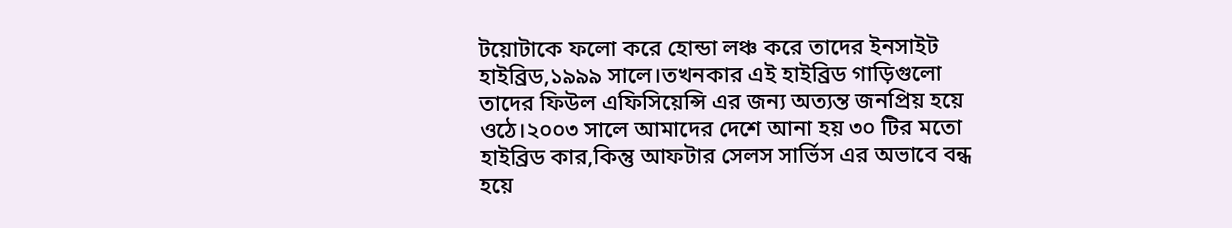টয়োটাকে ফলো করে হোন্ডা লঞ্চ করে তাদের ইনসাইট হাইব্রিড,১৯৯৯ সালে।তখনকার এই হাইব্রিড গাড়িগুলো তাদের ফিউল এফিসিয়েন্সি এর জন্য অত্যন্ত জনপ্রিয় হয়ে ওঠে।২০০৩ সালে আমাদের দেশে আনা হয় ৩০ টির মতো হাইব্রিড কার,কিন্তু আফটার সেলস সার্ভিস এর অভাবে বন্ধ হয়ে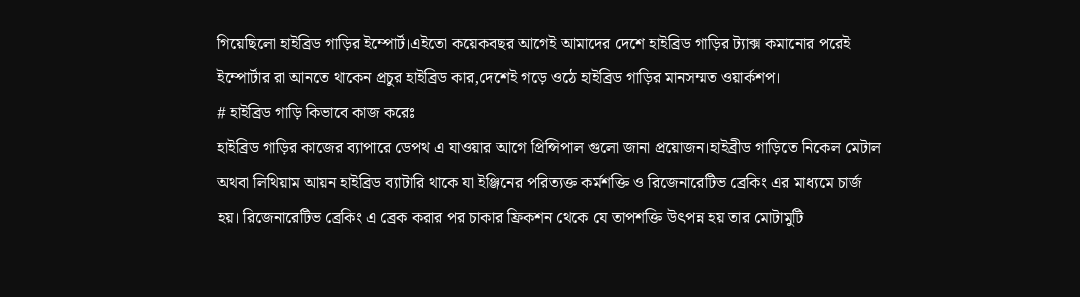গিয়েছিলো হাইব্রিড গাড়ির ইম্পোর্ট।এইতো কয়েকবছর আগেই আমাদের দেশে হাইব্রিড গাড়ির ট্যাক্স কমানোর পরেই ইম্পোর্টার রা আনতে থাকেন প্রচুর হাইব্রিড কার,দেশেই গড়ে ওঠে হাইব্রিড গাড়ির মানসম্মত ওয়ার্কশপ।
# হাইব্রিড গাড়ি কিভাবে কাজ করেঃ
হাইব্রিড গাড়ির কাজের ব্যাপারে ডেপথ এ যাওয়ার আগে প্রিন্সিপাল গুলো জানা প্রয়োজন।হাইব্রীড গাড়িতে নিকেল মেটাল অথবা লিথিয়াম আয়ন হাইব্রিড ব্যাটারি থাকে যা ইঞ্জিনের পরিত্যক্ত কর্মশক্তি ও রিজেনারেটিভ ব্রেকিং এর মাধ্যমে চার্জ হয়। রিজেনারেটিভ ব্রেকিং এ ব্রেক করার পর চাকার ফ্রিকশন থেকে যে তাপশক্তি উৎপন্ন হয় তার মোটামুটি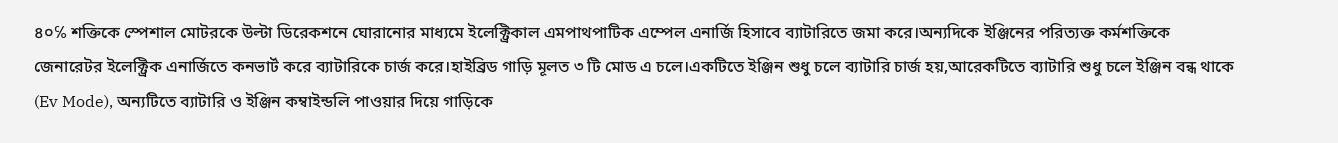৪০℅ শক্তিকে স্পেশাল মোটরকে উল্টা ডিরেকশনে ঘোরানোর মাধ্যমে ইলেক্ট্রিকাল এমপাথপাটিক এম্পেল এনার্জি হিসাবে ব্যাটারিতে জমা করে।অন্যদিকে ইঞ্জিনের পরিত্যক্ত কর্মশক্তিকে জেনারেটর ইলেক্ট্রিক এনার্জিতে কনভার্ট করে ব্যাটারিকে চার্জ করে।হাইব্রিড গাড়ি মূলত ৩ টি মোড এ চলে।একটিতে ইঞ্জিন শুধু চলে ব্যাটারি চার্জ হয়,আরেকটিতে ব্যাটারি শুধু চলে ইঞ্জিন বন্ধ থাকে (Ev Mode), অন্যটিতে ব্যাটারি ও ইঞ্জিন কম্বাইন্ডলি পাওয়ার দিয়ে গাড়িকে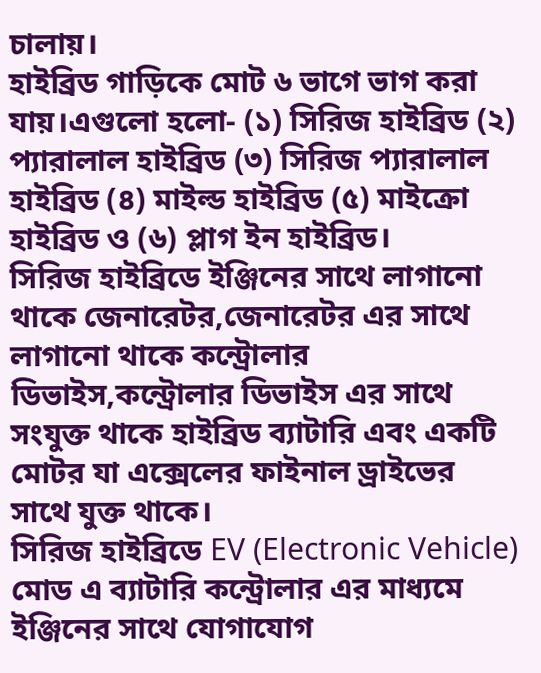চালায়।
হাইব্রিড গাড়িকে মোট ৬ ভাগে ভাগ করা যায়।এগুলো হলো- (১) সিরিজ হাইব্রিড (২) প্যারালাল হাইব্রিড (৩) সিরিজ প্যারালাল হাইব্রিড (৪) মাইল্ড হাইব্রিড (৫) মাইক্রো হাইব্রিড ও (৬) প্লাগ ইন হাইব্রিড।
সিরিজ হাইব্রিডে ইঞ্জিনের সাথে লাগানো থাকে জেনারেটর,জেনারেটর এর সাথে লাগানো থাকে কন্ট্রোলার ডিভাইস,কন্ট্রোলার ডিভাইস এর সাথে সংযুক্ত থাকে হাইব্রিড ব্যাটারি এবং একটি মোটর যা এক্সেলের ফাইনাল ড্রাইভের সাথে যুক্ত থাকে।
সিরিজ হাইব্রিডে EV (Electronic Vehicle) মোড এ ব্যাটারি কন্ট্রোলার এর মাধ্যমে ইঞ্জিনের সাথে যোগাযোগ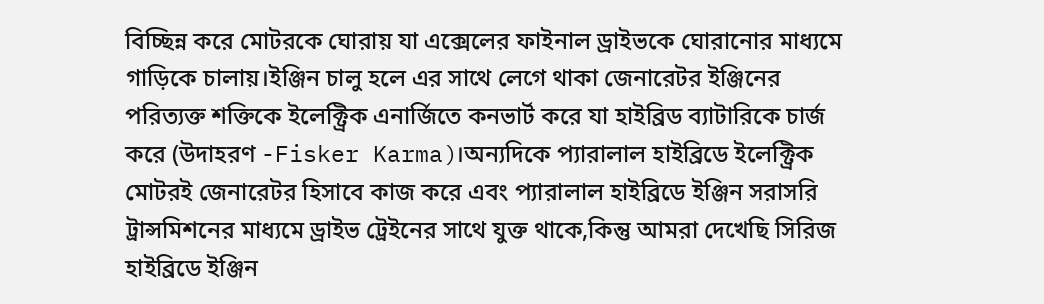বিচ্ছিন্ন করে মোটরকে ঘোরায় যা এক্সেলের ফাইনাল ড্রাইভকে ঘোরানোর মাধ্যমে গাড়িকে চালায়।ইঞ্জিন চালু হলে এর সাথে লেগে থাকা জেনারেটর ইঞ্জিনের পরিত্যক্ত শক্তিকে ইলেক্ট্রিক এনার্জিতে কনভার্ট করে যা হাইব্রিড ব্যাটারিকে চার্জ করে (উদাহরণ -Fisker Karma)।অন্যদিকে প্যারালাল হাইব্রিডে ইলেক্ট্রিক মোটরই জেনারেটর হিসাবে কাজ করে এবং প্যারালাল হাইব্রিডে ইঞ্জিন সরাসরি ট্রান্সমিশনের মাধ্যমে ড্রাইভ ট্রেইনের সাথে যুক্ত থাকে,কিন্তু আমরা দেখেছি সিরিজ হাইব্রিডে ইঞ্জিন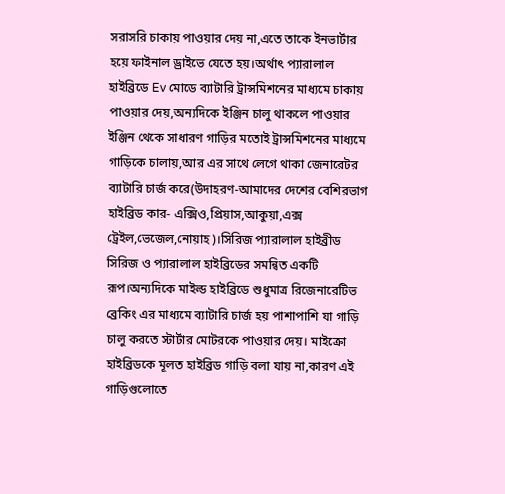সরাসরি চাকায় পাওয়ার দেয় না,এতে তাকে ইনভার্টার হয়ে ফাইনাল ড্রাইভে যেতে হয়।অর্থাৎ প্যারালাল হাইব্রিডে Ev মোডে ব্যাটারি ট্রান্সমিশনের মাধ্যমে চাকায় পাওয়ার দেয়,অন্যদিকে ইঞ্জিন চালু থাকলে পাওয়ার ইঞ্জিন থেকে সাধারণ গাড়ির মতোই ট্রান্সমিশনের মাধ্যমে গাড়িকে চালায়,আর এর সাথে লেগে থাকা জেনারেটর ব্যাটারি চার্জ করে(উদাহরণ-আমাদের দেশের বেশিরভাগ হাইব্রিড কার- এক্সিও,প্রিয়াস,আকুয়া,এক্স ট্রেইল,ভেজেল,নোয়াহ)।সিরিজ প্যারালাল হাইব্রীড সিরিজ ও প্যারালাল হাইব্রিডের সমন্বিত একটি রূপ।অন্যদিকে মাইল্ড হাইব্রিডে শুধুমাত্র রিজেনারেটিভ ব্রেকিং এর মাধ্যমে ব্যাটারি চার্জ হয় পাশাপাশি যা গাড়ি চালু করতে স্টার্টার মোটরকে পাওয়ার দেয়। মাইক্রো হাইব্রিডকে মূলত হাইব্রিড গাড়ি বলা যায় না,কারণ এই গাড়িগুলোতে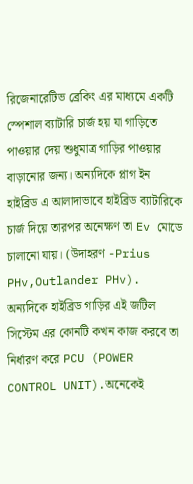রিজেনারেটিভ ব্রেকিং এর মাধ্যমে একটি স্পেশাল ব্যাটারি চার্জ হয় যা গাড়িতে পাওয়ার দেয় শুধুমাত্র গাড়ির পাওয়ার বাড়ানোর জন্য। অন্যদিকে প্লাগ ইন হাইব্রিড এ আলাদাভাবে হাইব্রিড ব্যাটারিকে চার্জ দিয়ে তারপর অনেক্ষণ তা Ev মোডে চালানো যায়। (উদাহরণ -Prius PHv,Outlander PHv).
অন্যদিকে হাইব্রিড গাড়ির এই জটিল সিস্টেম এর কোনটি কখন কাজ করবে তা নির্ধারণ করে PCU (POWER CONTROL UNIT).অনেকেই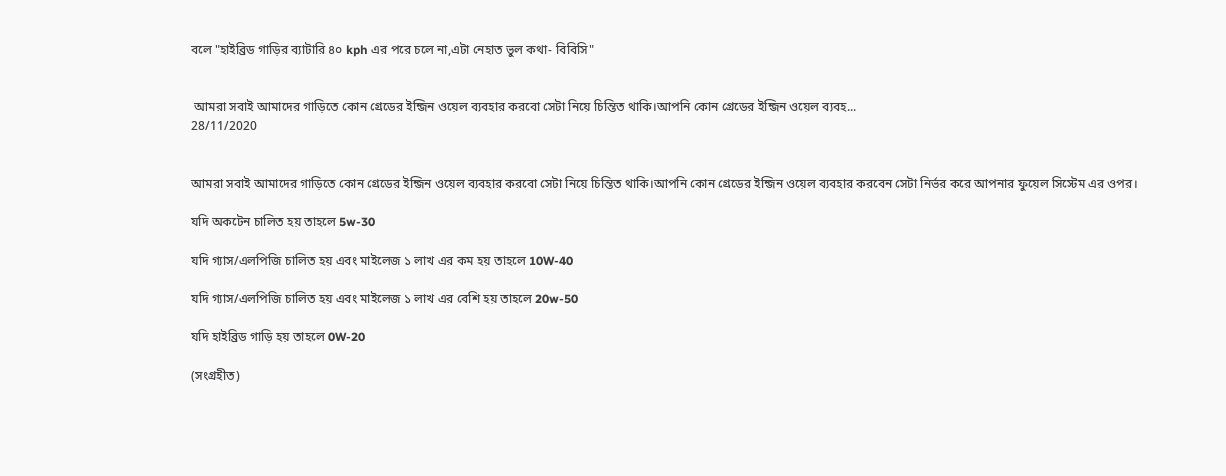বলে "হাইব্রিড গাড়ির ব্যাটারি ৪০ kph এর পরে চলে না,এটা নেহাত ভুল কথা- বিবিসি"


 আমরা সবাই আমাদের গাড়িতে কোন গ্রেডের ইন্জিন ওয়েল ব্যবহার করবো সেটা নিয়ে চিন্তিত থাকি।আপনি কোন গ্রেডের ইন্জিন ওয়েল ব্যবহ...
28/11/2020


আমরা সবাই আমাদের গাড়িতে কোন গ্রেডের ইন্জিন ওয়েল ব্যবহার করবো সেটা নিয়ে চিন্তিত থাকি।আপনি কোন গ্রেডের ইন্জিন ওয়েল ব্যবহার করবেন সেটা নির্ভর করে আপনার ফুয়েল সিস্টেম এর ওপর।

যদি অকটেন চালিত হয় তাহলে 5w-30

যদি গ্যাস/এলপিজি চালিত হয় এবং মাইলেজ ১ লাখ এর কম হয় তাহলে 10W-40

যদি গ্যাস/এলপিজি চালিত হয় এবং মাইলেজ ১ লাখ এর বেশি হয় তাহলে 20w-50

যদি হাইব্রিড গাড়ি হয় তাহলে 0W-20

(সংগ্রহীত)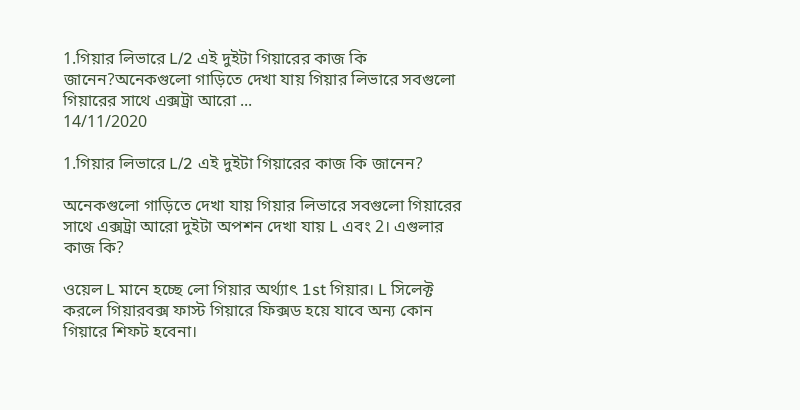1.গিয়ার লিভারে L/2 এই দুইটা গিয়ারের কাজ কি জানেন?অনেকগুলো গাড়িতে দেখা যায় গিয়ার লিভারে সবগুলো গিয়ারের সাথে এক্সট্রা আরো ...
14/11/2020

1.গিয়ার লিভারে L/2 এই দুইটা গিয়ারের কাজ কি জানেন?

অনেকগুলো গাড়িতে দেখা যায় গিয়ার লিভারে সবগুলো গিয়ারের সাথে এক্সট্রা আরো দুইটা অপশন দেখা যায় L এবং 2। এগুলার কাজ কি?

ওয়েল L মানে হচ্ছে লো গিয়ার অর্থ্যাৎ 1st গিয়ার। L সিলেক্ট করলে গিয়ারবক্স ফাস্ট গিয়ারে ফিক্সড হয়ে যাবে অন্য কোন গিয়ারে শিফট হবেনা।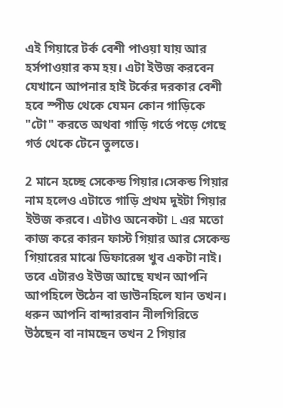এই গিয়ারে টর্ক বেশী পাওয়া যায় আর হর্সপাওয়ার কম হয়। এটা ইউজ করবেন যেখানে আপনার হাই টর্কের দরকার বেশী হবে স্পীড থেকে যেমন কোন গাড়িকে "টো" করতে অথবা গাড়ি গর্তে পড়ে গেছে গর্ত থেকে টেনে তুলতে।

2 মানে হচ্ছে সেকেন্ড গিয়ার।সেকন্ড গিয়ার নাম হলেও এটাতে গাড়ি প্রথম দুইটা গিয়ার ইউজ করবে। এটাও অনেকটা L এর মতো কাজ করে কারন ফাস্ট গিয়ার আর সেকেন্ড গিয়ারের মাঝে ডিফারেন্স খুব একটা নাই। তবে এটারও ইউজ আছে যখন আপনি আপহিলে উঠেন বা ডাউনহিলে যান তখন। ধরুন আপনি বান্দারবান নীলগিরিতে উঠছেন বা নামছেন তখন 2 গিয়ার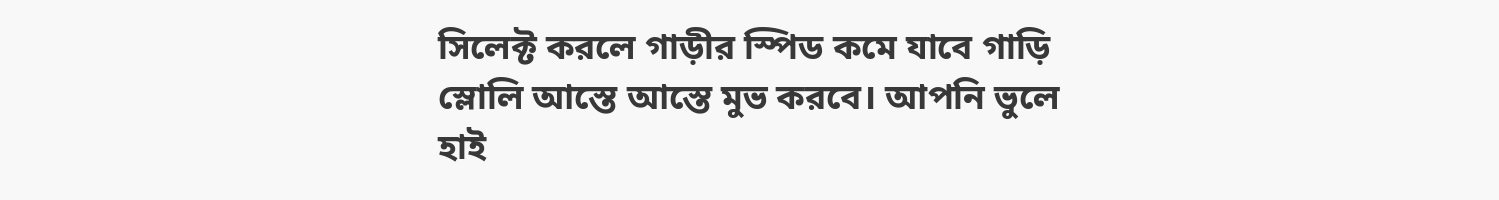সিলেক্ট করলে গাড়ীর স্পিড কমে যাবে গাড়ি স্লোলি আস্তে আস্তে মুভ করবে। আপনি ভুলে হাই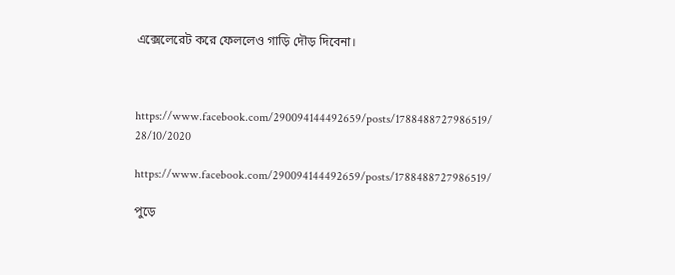এক্সেলেরেট করে ফেললেও গাড়ি দৌড় দিবেনা।



https://www.facebook.com/290094144492659/posts/1788488727986519/
28/10/2020

https://www.facebook.com/290094144492659/posts/1788488727986519/

পুড়ে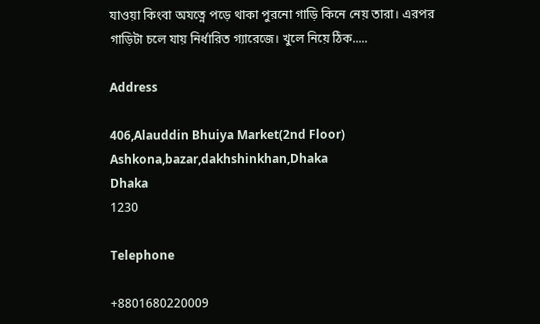যাওয়া কিংবা অযত্নে পড়ে থাকা পুরনো গাড়ি কিনে নেয় তারা। এরপর গাড়িটা চলে যায় নির্ধারিত গ্যারেজে। খুলে নিয়ে ঠিক.....

Address

406,Alauddin Bhuiya Market(2nd Floor) Ashkona,bazar,dakhshinkhan,Dhaka
Dhaka
1230

Telephone

+8801680220009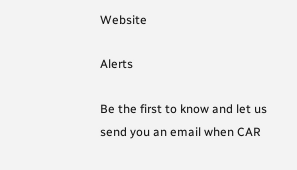Website

Alerts

Be the first to know and let us send you an email when CAR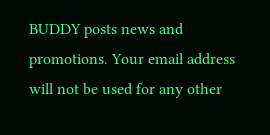BUDDY posts news and promotions. Your email address will not be used for any other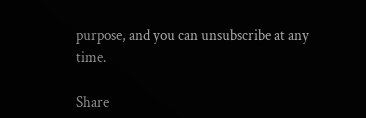purpose, and you can unsubscribe at any time.

Share